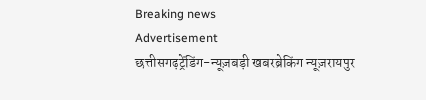Breaking news
Advertisement
छत्तीसगढ़ट्रेंडिंग-न्यूज़बड़ी खबरब्रेकिंग न्यूज़रायपुर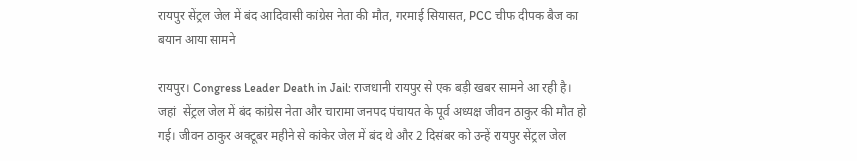रायपुर सेंट्रल जेल में बंद आदिवासी कांग्रेस नेता की मौत, गरमाई सियासत, PCC चीफ दीपक बैज का बयान आया सामने

रायपुर। Congress Leader Death in Jail: राजधानी रायपुर से एक बड़ी खबर सामने आ रही है। जहां  सेंट्रल जेल में बंद कांग्रेस नेता और चारामा जनपद पंचायत के पूर्व अध्यक्ष जीवन ठाकुर की मौत हो गई। जीवन ठाकुर अक्टूबर महीने से कांकेर जेल में बंद थे और 2 दिसंबर को उन्हें रायपुर सेंट्रल जेल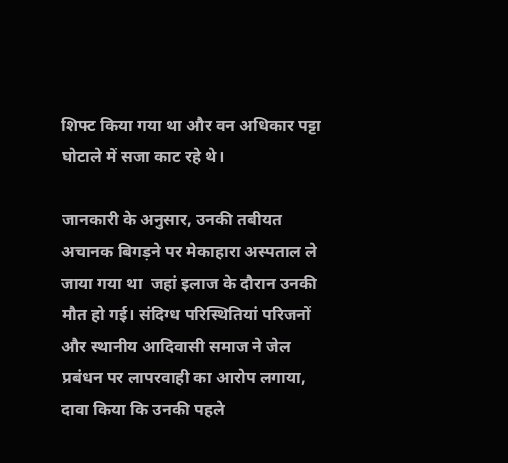शिफ्ट किया गया था और वन अधिकार पट्टा घोटाले में सजा काट रहे थे।

जानकारी के अनुसार, उनकी तबीयत अचानक बिगड़ने पर मेकाहारा अस्पताल ले जाया गया था  जहां इलाज के दौरान उनकी मौत हो गई। संदिग्ध परिस्थितियां परिजनों और स्थानीय आदिवासी समाज ने जेल प्रबंधन पर लापरवाही का आरोप लगाया, दावा किया कि उनकी पहले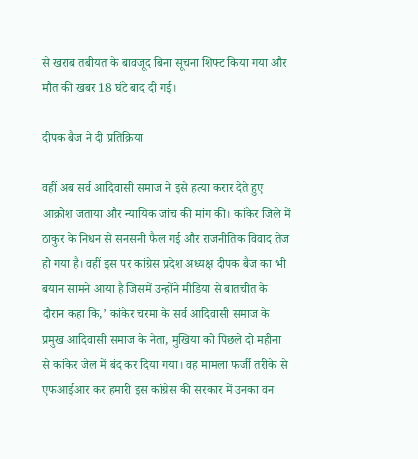से खराब तबीयत के बावजूद बिना सूचना शिफ्ट किया गया और मौत की खबर 18 घंटे बाद दी गई।

दीपक बैज ने दी प्रतिक्रिया

वहीं अब सर्व आदिवासी समाज ने इसे हत्या करार देते हुए आक्रोश जताया और न्यायिक जांच की मांग की। कांकेर जिले में ठाकुर के निधन से सनसनी फैल गई और राजनीतिक विवाद तेज हो गया है। वहीं इस पर कांग्रेस प्रदेश अध्यक्ष दीपक बैज का भी बयान सामने आया है जिसमें उन्होंने मीडिया से बातचीत के दौरान कहा कि,’ कांकेर चरमा के सर्व आदिवासी समाज के प्रमुख आदिवासी समाज के नेता, मुखिया को पिछले दो महीना से कांकेर जेल में बंद कर दिया गया। वह मामला फर्जी तरीके से एफआईआर कर हमारी इस कांग्रेस की सरकार में उनका वन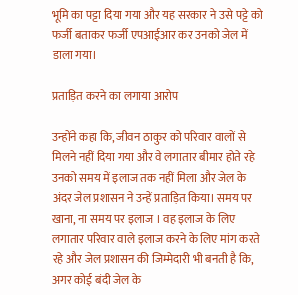भूमि का पट्टा दिया गया और यह सरकार ने उसे पट्टे को फर्जी बताकर फर्जी एपआईआर कर उनको जेल में डाला गया।

प्रताड़ित करने का लगाया आरोप

उन्होंने कहा कि, जीवन ठाकुर को परिवार वालों से मिलने नहीं दिया गया और वे लगातार बीमार होते रहे उनको समय में इलाज तक नहीं मिला और जेल के अंदर जेल प्रशासन ने उन्हें प्रताड़ित किया। समय पर खाना, ना समय पर इलाज । वह इलाज के लिए लगातार परिवार वाले इलाज करने के लिए मांग करते रहे और जेल प्रशासन की जिम्मेदारी भी बनती है कि, अगर कोई बंदी जेल के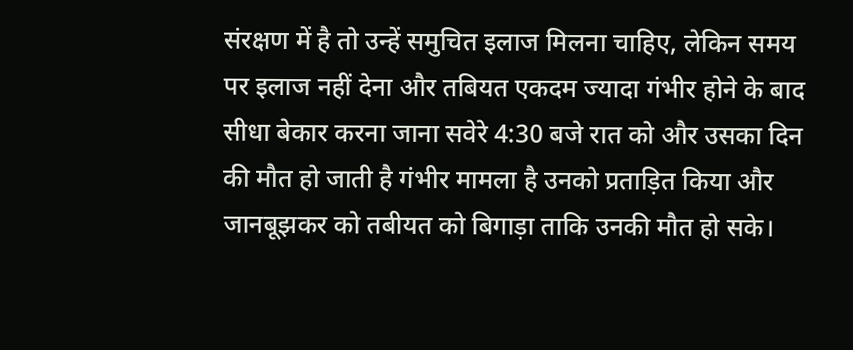संरक्षण में है तो उन्हें समुचित इलाज मिलना चाहिए, लेकिन समय पर इलाज नहीं देना और तबियत एकदम ज्यादा गंभीर होने के बाद सीधा बेकार करना जाना सवेरे 4:30 बजे रात को और उसका दिन की मौत हो जाती है गंभीर मामला है उनको प्रताड़ित किया और जानबूझकर को तबीयत को बिगाड़ा ताकि उनकी मौत हो सके।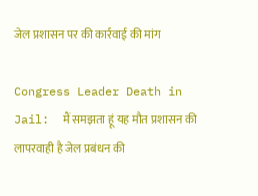जेल प्रशासन पर की कार्रवाई की मांग

Congress Leader Death in Jail:  मैं समझता हूं यह मौत प्रशासन की लापरवाही है जेल प्रबंधन की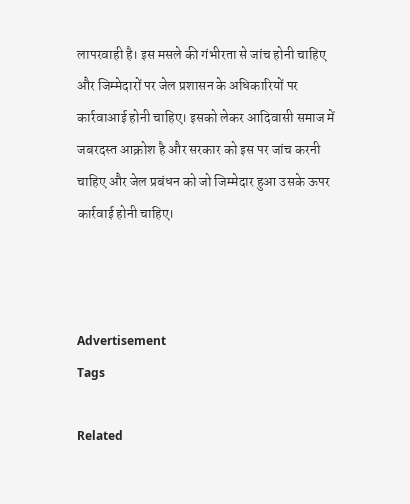लापरवाही है। इस मसले की गंभीरता से जांच होनी चाहिए और जिम्मेदारों पर जेल प्रशासन के अधिकारियों पर कार्रवाआई होनी चाहिए। इसको लेकर आदिवासी समाज में जबरदस्त आक्रोश है और सरकार को इस पर जांच करनी चाहिए और जेल प्रबंधन को जो जिम्मेदार हुआ उसके ऊपर कार्रवाई होनी चाहिए।



Advertisement
Tags

Related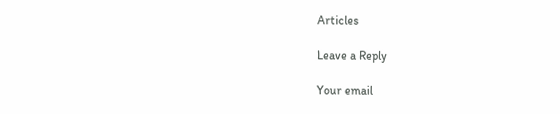Articles

Leave a Reply

Your email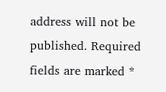address will not be published. Required fields are marked *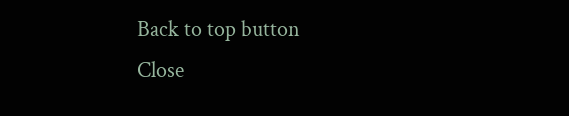Back to top button
Close